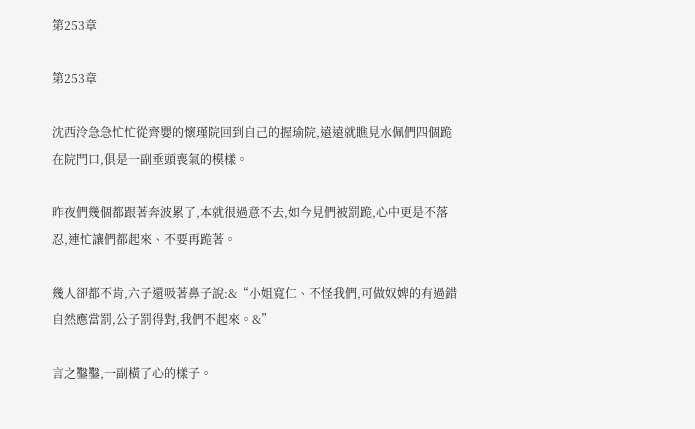第253章

第253章

沈西泠急急忙忙從齊嬰的懷瑾院回到自己的握瑜院,遠遠就瞧見水佩們四個跪在院門口,俱是一副垂頭喪氣的模樣。

昨夜們幾個都跟著奔波累了,本就很過意不去,如今見們被罰跪,心中更是不落忍,連忙讓們都起來、不要再跪著。

幾人卻都不肯,六子還吸著鼻子說:&“小姐寬仁、不怪我們,可做奴婢的有過錯自然應當罰,公子罰得對,我們不起來。&”

言之鑿鑿,一副橫了心的樣子。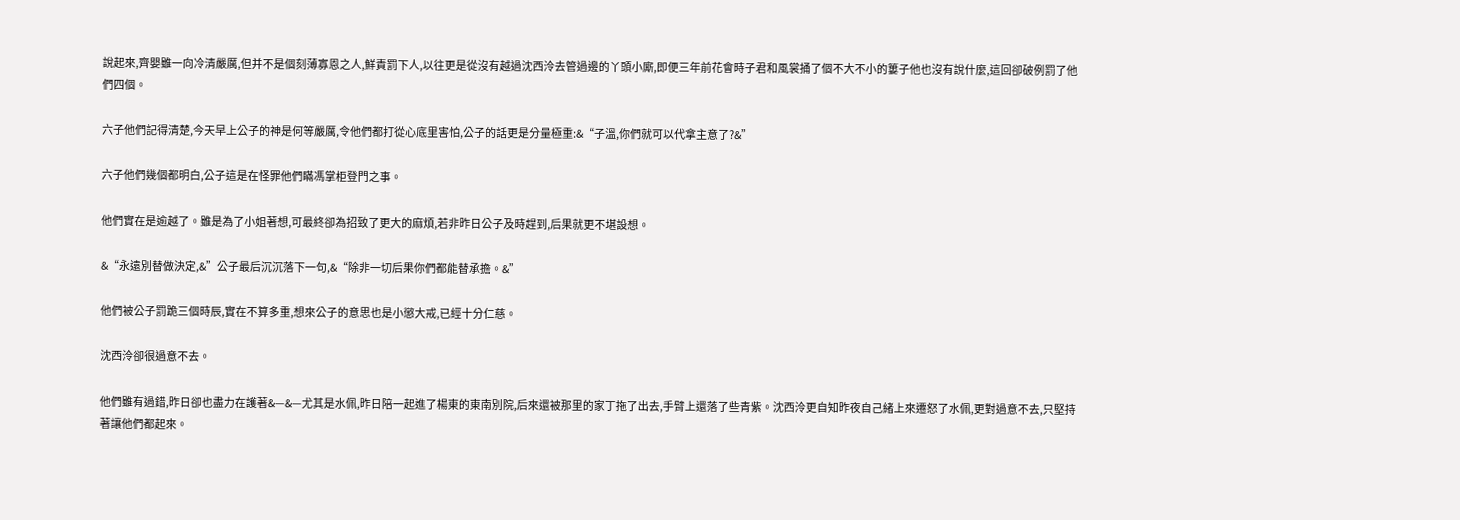說起來,齊嬰雖一向冷清嚴厲,但并不是個刻薄寡恩之人,鮮責罰下人,以往更是從沒有越過沈西泠去管過邊的丫頭小廝,即便三年前花會時子君和風裳捅了個不大不小的簍子他也沒有說什麼,這回卻破例罰了他們四個。

六子他們記得清楚,今天早上公子的神是何等嚴厲,令他們都打從心底里害怕,公子的話更是分量極重:&“子溫,你們就可以代拿主意了?&”

六子他們幾個都明白,公子這是在怪罪他們瞞馮掌柜登門之事。

他們實在是逾越了。雖是為了小姐著想,可最終卻為招致了更大的麻煩,若非昨日公子及時趕到,后果就更不堪設想。

&“永遠別替做決定,&”公子最后沉沉落下一句,&“除非一切后果你們都能替承擔。&”

他們被公子罰跪三個時辰,實在不算多重,想來公子的意思也是小懲大戒,已經十分仁慈。

沈西泠卻很過意不去。

他們雖有過錯,昨日卻也盡力在護著&—&—尤其是水佩,昨日陪一起進了楊東的東南別院,后來還被那里的家丁拖了出去,手臂上還落了些青紫。沈西泠更自知昨夜自己緒上來遷怒了水佩,更對過意不去,只堅持著讓他們都起來。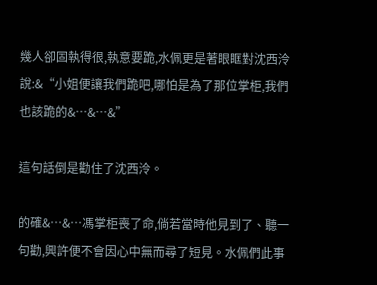幾人卻固執得很,執意要跪,水佩更是著眼眶對沈西泠說:&“小姐便讓我們跪吧,哪怕是為了那位掌柜,我們也該跪的&…&…&”

這句話倒是勸住了沈西泠。

的確&…&…馮掌柜喪了命,倘若當時他見到了、聽一句勸,興許便不會因心中無而尋了短見。水佩們此事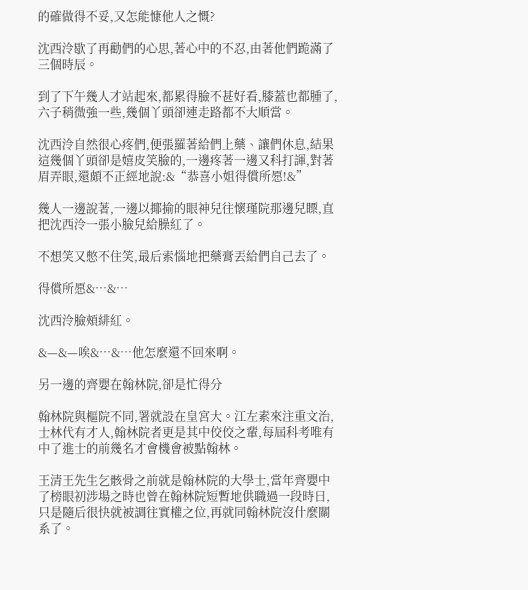的確做得不妥,又怎能慷他人之慨?

沈西泠歇了再勸們的心思,著心中的不忍,由著他們跪滿了三個時辰。

到了下午幾人才站起來,都累得臉不甚好看,膝蓋也都腫了,六子稍微強一些,幾個丫頭卻連走路都不大順當。

沈西泠自然很心疼們,便張羅著給們上藥、讓們休息,結果這幾個丫頭卻是嬉皮笑臉的,一邊疼著一邊又科打諢,對著眉弄眼,還頗不正經地說:&“恭喜小姐得償所愿!&”

幾人一邊說著,一邊以揶揄的眼神兒往懷瑾院那邊兒瞟,直把沈西泠一張小臉兒給臊紅了。

不想笑又憋不住笑,最后索惱地把藥膏丟給們自己去了。

得償所愿&…&…

沈西泠臉頰緋紅。

&—&—唉&…&…他怎麼還不回來啊。

另一邊的齊嬰在翰林院,卻是忙得分

翰林院與樞院不同,署就設在皇宮大。江左素來注重文治,士林代有才人,翰林院者更是其中佼佼之輩,每屆科考唯有中了進士的前幾名才會機會被點翰林。

王清王先生乞骸骨之前就是翰林院的大學士,當年齊嬰中了榜眼初涉場之時也曾在翰林院短暫地供職過一段時日,只是隨后很快就被調往實權之位,再就同翰林院沒什麼關系了。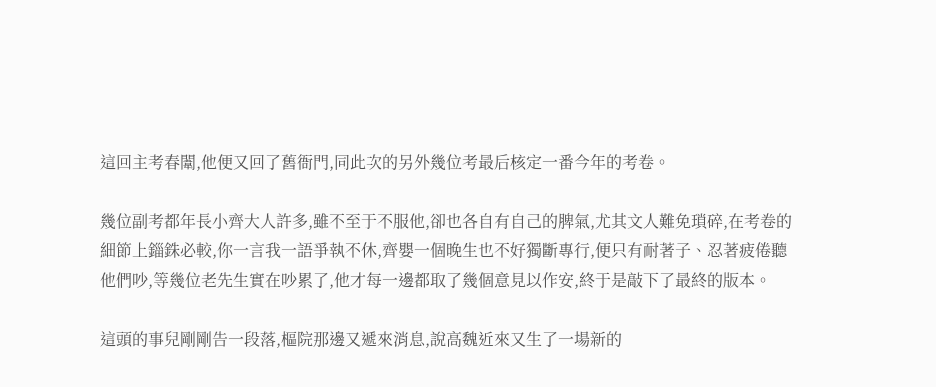這回主考春闈,他便又回了舊衙門,同此次的另外幾位考最后核定一番今年的考卷。

幾位副考都年長小齊大人許多,雖不至于不服他,卻也各自有自己的脾氣,尤其文人難免瑣碎,在考卷的細節上錙銖必較,你一言我一語爭執不休,齊嬰一個晚生也不好獨斷專行,便只有耐著子、忍著疲倦聽他們吵,等幾位老先生實在吵累了,他才每一邊都取了幾個意見以作安,終于是敲下了最終的版本。

這頭的事兒剛剛告一段落,樞院那邊又遞來消息,說高魏近來又生了一場新的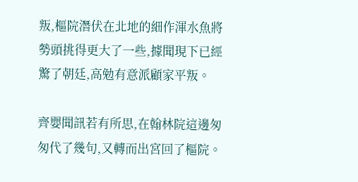叛,樞院潛伏在北地的細作渾水魚將勢頭挑得更大了一些,據聞現下已經驚了朝廷,高勉有意派顧家平叛。

齊嬰聞訊若有所思,在翰林院這邊匆匆代了幾句,又轉而出宮回了樞院。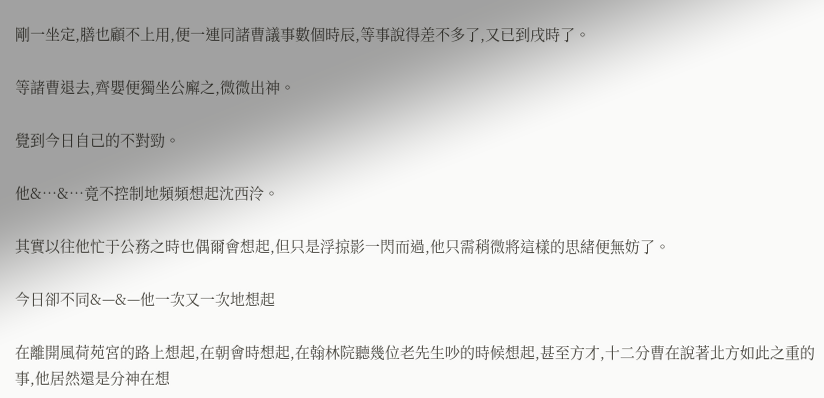剛一坐定,膳也顧不上用,便一連同諸曹議事數個時辰,等事說得差不多了,又已到戌時了。

等諸曹退去,齊嬰便獨坐公廨之,微微出神。

覺到今日自己的不對勁。

他&…&…竟不控制地頻頻想起沈西泠。

其實以往他忙于公務之時也偶爾會想起,但只是浮掠影一閃而過,他只需稍微將這樣的思緒便無妨了。

今日卻不同&—&—他一次又一次地想起

在離開風荷苑宮的路上想起,在朝會時想起,在翰林院聽幾位老先生吵的時候想起,甚至方才,十二分曹在說著北方如此之重的事,他居然還是分神在想